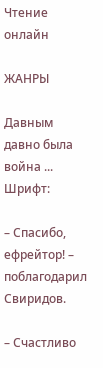Чтение онлайн

ЖАНРЫ

Давным давно была война ...
Шрифт:

– Спасибо, ефрейтор! – поблагодарил Свиридов.

– Счастливо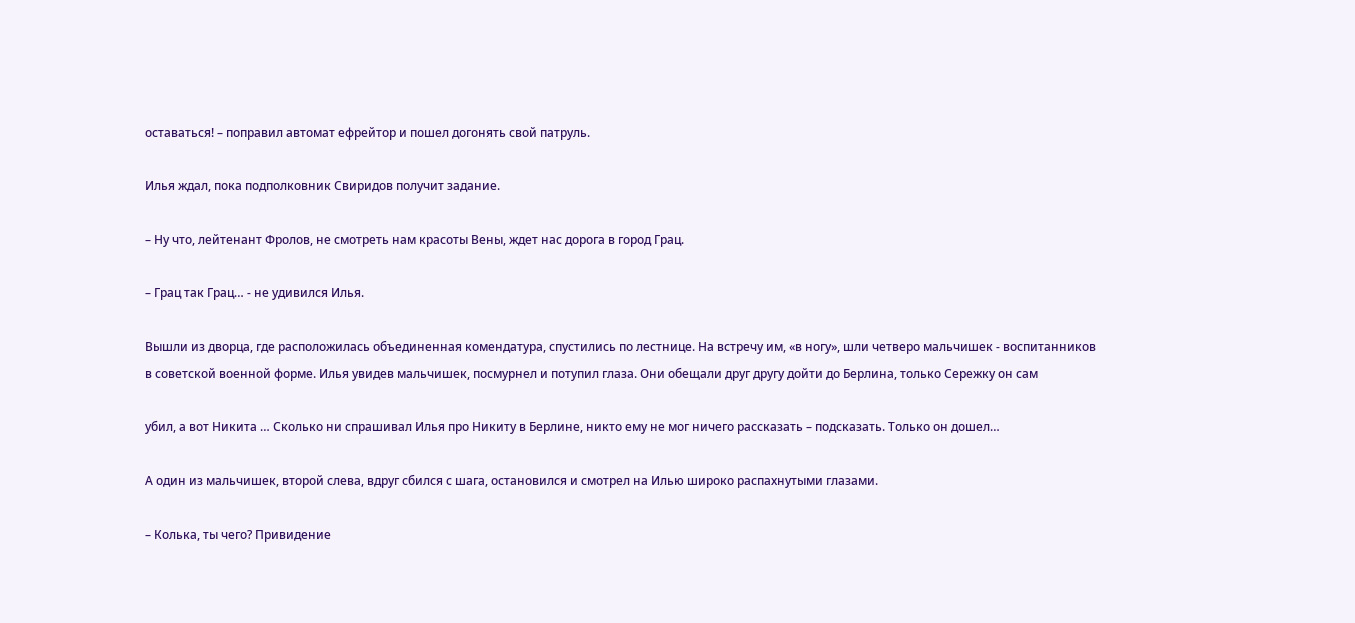оставаться! – поправил автомат ефрейтор и пошел догонять свой патруль.

Илья ждал, пока подполковник Свиридов получит задание.

– Ну что, лейтенант Фролов, не смотреть нам красоты Вены, ждет нас дорога в город Грац.

– Грац так Грац… - не удивился Илья.

Вышли из дворца, где расположилась объединенная комендатура, спустились по лестнице. На встречу им, «в ногу», шли четверо мальчишек - воспитанников в советской военной форме. Илья увидев мальчишек, посмурнел и потупил глаза. Они обещали друг другу дойти до Берлина, только Сережку он сам

убил, а вот Никита … Сколько ни спрашивал Илья про Никиту в Берлине, никто ему не мог ничего рассказать – подсказать. Только он дошел…

А один из мальчишек, второй слева, вдруг сбился с шага, остановился и смотрел на Илью широко распахнутыми глазами.

– Колька, ты чего? Привидение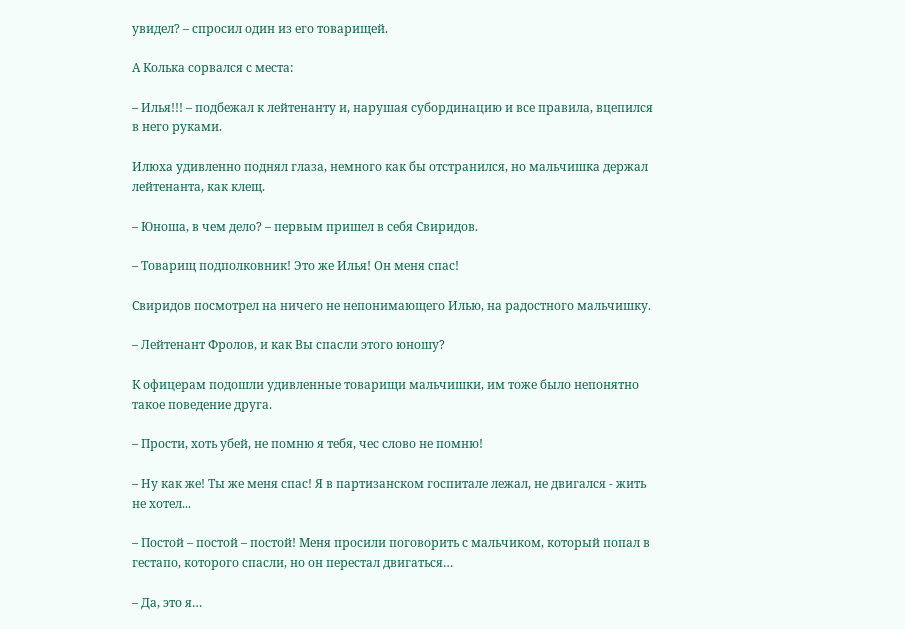увидел? – спросил один из его товарищей.

А Колька сорвался с места:

– Илья!!! – подбежал к лейтенанту и, нарушая субординацию и все правила, вцепился в него руками.

Илюха удивленно поднял глаза, немного как бы отстранился, но мальчишка держал лейтенанта, как клещ.

– Юноша, в чем дело? – первым пришел в себя Свиридов.

– Товарищ подполковник! Это же Илья! Он меня спас!

Свиридов посмотрел на ничего не непонимающего Илью, на радостного мальчишку.

– Лейтенант Фролов, и как Вы спасли этого юношу?

К офицерам подошли удивленные товарищи мальчишки, им тоже было непонятно такое поведение друга.

– Прости, хоть убей, не помню я тебя, чес слово не помню!

– Ну как же! Ты же меня спас! Я в партизанском госпитале лежал, не двигался - жить не хотел...

– Постой – постой – постой! Меня просили поговорить с мальчиком, который попал в гестапо, которого спасли, но он перестал двигаться…

– Да, это я…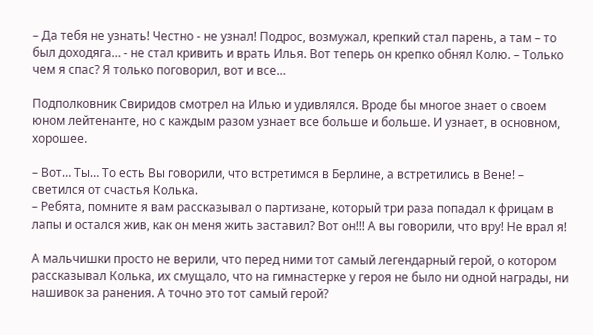– Да тебя не узнать! Честно - не узнал! Подрос, возмужал, крепкий стал парень, а там – то был доходяга… - не стал кривить и врать Илья. Вот теперь он крепко обнял Колю. – Только чем я спас? Я только поговорил, вот и все…

Подполковник Свиридов смотрел на Илью и удивлялся. Вроде бы многое знает о своем юном лейтенанте, но с каждым разом узнает все больше и больше. И узнает, в основном, хорошее.

– Вот… Ты… То есть Вы говорили, что встретимся в Берлине, а встретились в Вене! – светился от счастья Колька.
– Ребята, помните я вам рассказывал о партизане, который три раза попадал к фрицам в лапы и остался жив, как он меня жить заставил? Вот он!!! А вы говорили, что вру! Не врал я!

А мальчишки просто не верили, что перед ними тот самый легендарный герой, о котором рассказывал Колька, их смущало, что на гимнастерке у героя не было ни одной награды, ни нашивок за ранения. А точно это тот самый герой?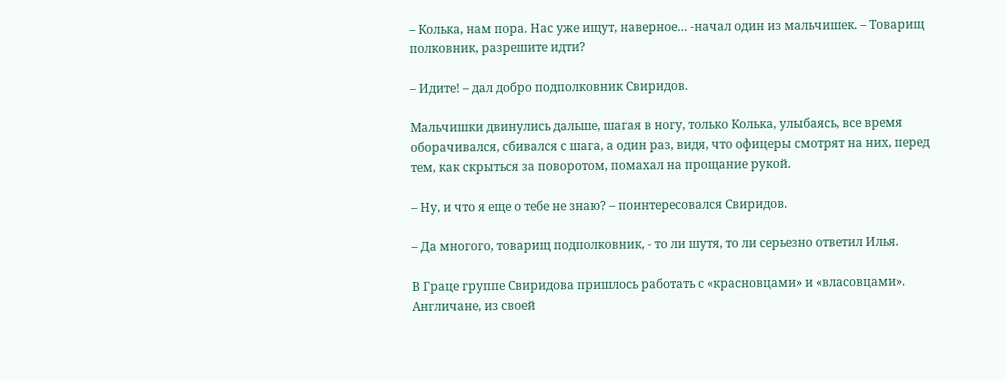– Колька, нам пора. Нас уже ищут, наверное… -начал один из мальчишек. – Товарищ полковник, разрешите идти?

– Идите! – дал добро подполковник Свиридов.

Мальчишки двинулись дальше, шагая в ногу, только Колька, улыбаясь, все время оборачивался, сбивался с шага, а один раз, видя, что офицеры смотрят на них, перед тем, как скрыться за поворотом, помахал на прощание рукой.

– Ну, и что я еще о тебе не знаю? – поинтересовался Свиридов.

– Да многого, товарищ подполковник, - то ли шутя, то ли серьезно ответил Илья.

В Граце группе Свиридова пришлось работать с «красновцами» и «власовцами». Англичане, из своей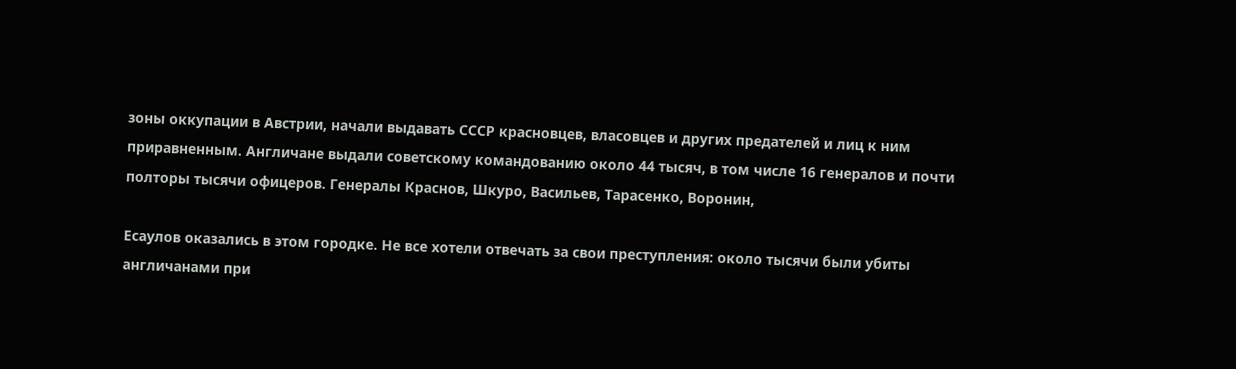зоны оккупации в Австрии, начали выдавать СССР красновцев, власовцев и других предателей и лиц к ним приравненным. Англичане выдали советскому командованию около 44 тысяч, в том числе 16 генералов и почти полторы тысячи офицеров. Генералы Краснов, Шкуро, Васильев, Тарасенко, Воронин,

Есаулов оказались в этом городке. Не все хотели отвечать за свои преступления: около тысячи были убиты англичанами при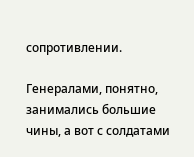сопротивлении.

Генералами, понятно, занимались большие чины, а вот с солдатами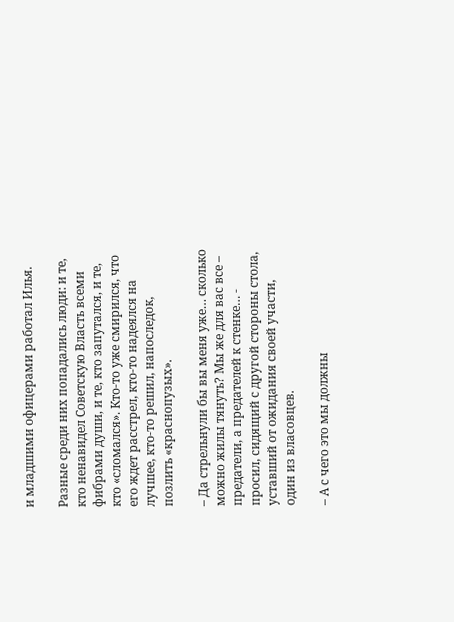и младшими офицерами работал Илья.

Разные среди них попадались люди: и те, кто ненавидел Советскую Власть всеми фибрами души, и те, кто запутался, и те, кто «сломался». Кто-то уже смирился, что его ждет расстрел, кто-то надеялся на лучшее, кто-то решил, напоследок, позлить «краснопузых».

– Да стрельнули бы вы меня уже… сколько можно жилы тянуть? Мы же для вас все – предатели, а предателей к стенке… - просил, сидящий с другой стороны стола, уставший от ожидания своей участи, один из власовцев.

– А с чего это мы должны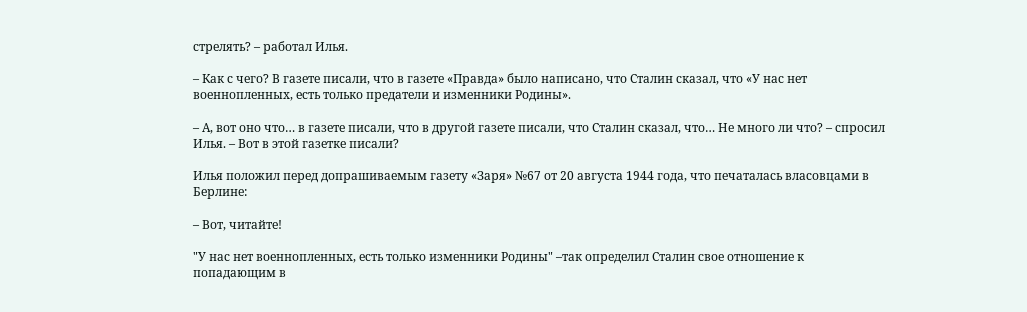стрелять? – работал Илья.

– Как с чего? В газете писали, что в газете «Правда» было написано, что Сталин сказал, что «У нас нет военнопленных, есть только предатели и изменники Родины».

– А, вот оно что… в газете писали, что в другой газете писали, что Сталин сказал, что… Не много ли что? – спросил Илья. – Вот в этой газетке писали?

Илья положил перед допрашиваемым газету «Заря» №67 от 20 августа 1944 года, что печаталась власовцами в Берлине:

– Вот, читайте!

"У нас нет военнопленных, есть только изменники Родины" –так определил Сталин свое отношение к попадающим в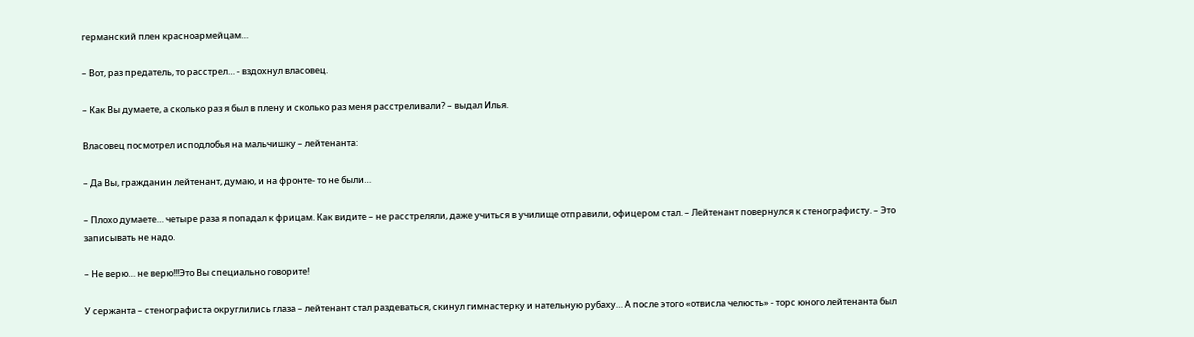германский плен красноармейцам…

– Вот, раз предатель, то расстрел… - вздохнул власовец.

– Как Вы думаете, а сколько раз я был в плену и сколько раз меня расстреливали? – выдал Илья.

Власовец посмотрел исподлобья на мальчишку – лейтенанта:

– Да Вы, гражданин лейтенант, думаю, и на фронте- то не были…

– Плохо думаете… четыре раза я попадал к фрицам. Как видите – не расстреляли, даже учиться в училище отправили, офицером стал. – Лейтенант повернулся к стенографисту. – Это записывать не надо.

– Не верю… не верю!!!Это Вы специально говорите!

У сержанта – стенографиста округлились глаза – лейтенант стал раздеваться, скинул гимнастерку и нательную рубаху… А после этого «отвисла челюсть» - торс юного лейтенанта был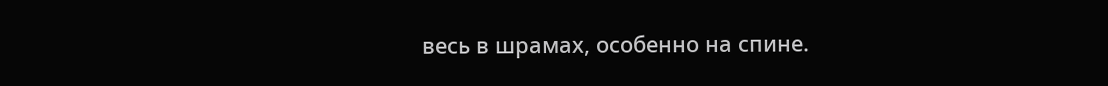весь в шрамах, особенно на спине.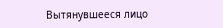Вытянувшееся лицо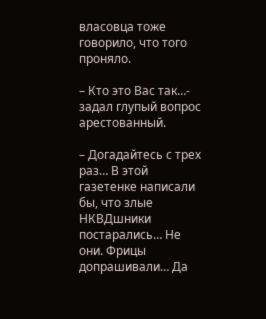власовца тоже говорило, что того проняло.

– Кто это Вас так…- задал глупый вопрос арестованный.

– Догадайтесь с трех раз… В этой газетенке написали бы, что злые НКВДшники постарались… Не они. Фрицы допрашивали… Да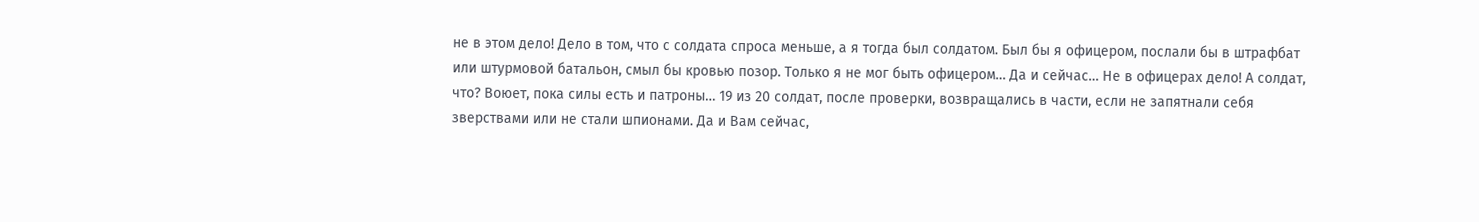не в этом дело! Дело в том, что с солдата спроса меньше, а я тогда был солдатом. Был бы я офицером, послали бы в штрафбат или штурмовой батальон, смыл бы кровью позор. Только я не мог быть офицером… Да и сейчас… Не в офицерах дело! А солдат, что? Воюет, пока силы есть и патроны… 19 из 20 солдат, после проверки, возвращались в части, если не запятнали себя зверствами или не стали шпионами. Да и Вам сейчас,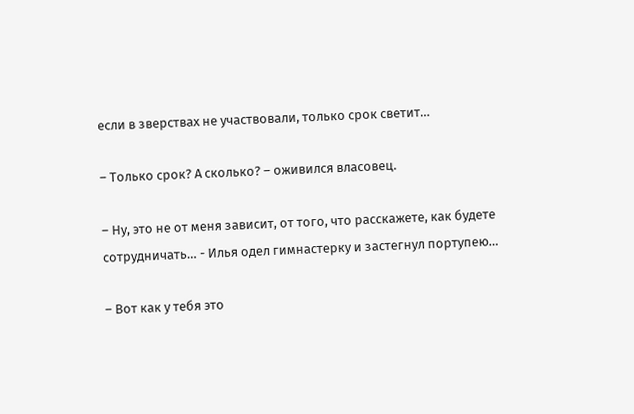если в зверствах не участвовали, только срок светит…

– Только срок? А сколько? – оживился власовец.

– Ну, это не от меня зависит, от того, что расскажете, как будете сотрудничать… - Илья одел гимнастерку и застегнул портупею…

– Вот как у тебя это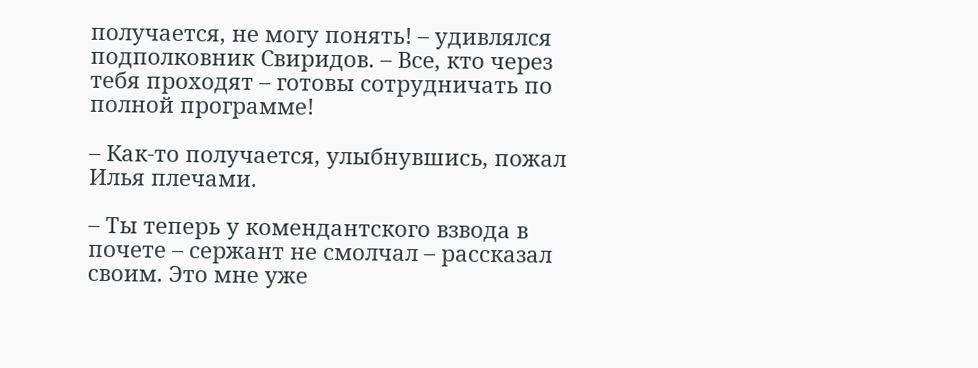получается, не могу понять! – удивлялся подполковник Свиридов. – Все, кто через тебя проходят – готовы сотрудничать по полной программе!

– Как-то получается, улыбнувшись, пожал Илья плечами.

– Ты теперь у комендантского взвода в почете – сержант не смолчал – рассказал своим. Это мне уже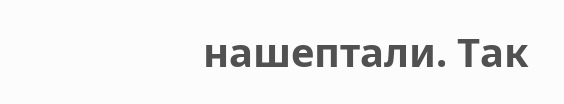нашептали. Так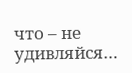что – не удивляйся…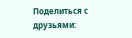Поделиться с друзьями: